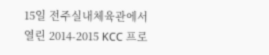15일 전주실내체육관에서 열린 2014-2015 KCC 프로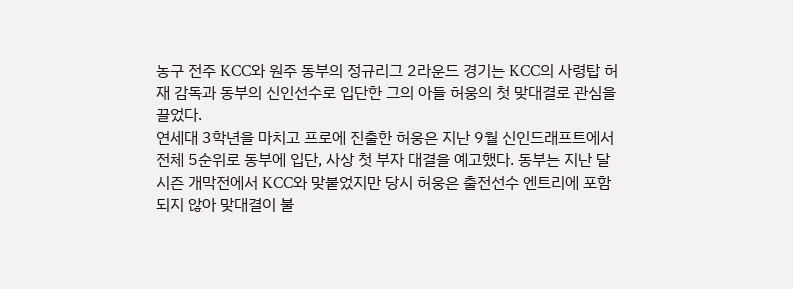농구 전주 KCC와 원주 동부의 정규리그 2라운드 경기는 KCC의 사령탑 허재 감독과 동부의 신인선수로 입단한 그의 아들 허웅의 첫 맞대결로 관심을 끌었다.
연세대 3학년을 마치고 프로에 진출한 허웅은 지난 9월 신인드래프트에서 전체 5순위로 동부에 입단, 사상 첫 부자 대결을 예고했다. 동부는 지난 달 시즌 개막전에서 KCC와 맞붙었지만 당시 허웅은 출전선수 엔트리에 포함되지 않아 맞대결이 불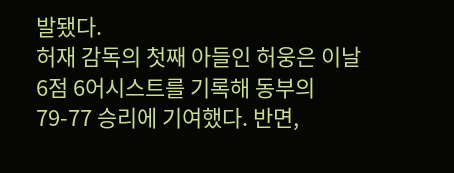발됐다.
허재 감독의 첫째 아들인 허웅은 이날 6점 6어시스트를 기록해 동부의 79-77 승리에 기여했다. 반면,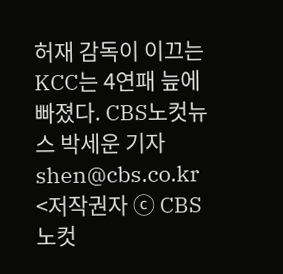허재 감독이 이끄는 KCC는 4연패 늪에 빠졌다. CBS노컷뉴스 박세운 기자 shen@cbs.co.kr
<저작권자 ⓒ CBS 노컷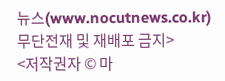뉴스(www.nocutnews.co.kr) 무단전재 및 재배포 금지>
<저작권자 © 마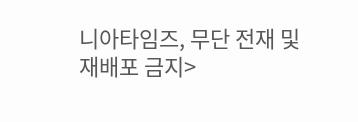니아타임즈, 무단 전재 및 재배포 금지>